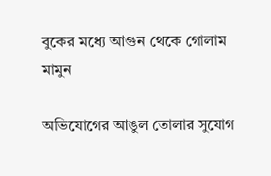বুকের মধ্যে আগুন থেকে গোলাম মামুন

অভিযোগের আঙুল তোলার সুযোগ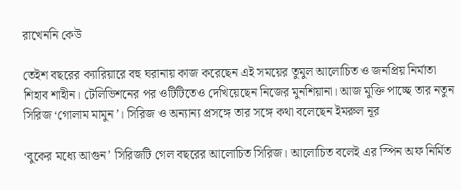রাখেননি কেউ

তেইশ বছরের ক্যারিয়ারে বহু ঘরানায় কাজ করেছেন এই সময়ের তুমুল আলোচিত ও জনপ্রিয় নির্মাতা শিহাব শাহীন। টেলিভিশনের পর ওটিটিতেও দেখিয়েছেন নিজের মুনশিয়ানা। আজ মুক্তি পাচ্ছে তার নতুন সিরিজ ‘গোলাম মামুন’। সিরিজ ও অন্যান্য প্রসঙ্গে তার সঙ্গে কথা বলেছেন ইমরুল নূর

‘বুকের মধ্যে আগুন’ সিরিজটি গেল বছরের আলোচিত সিরিজ। আলোচিত বলেই এর স্পিন অফ নির্মিত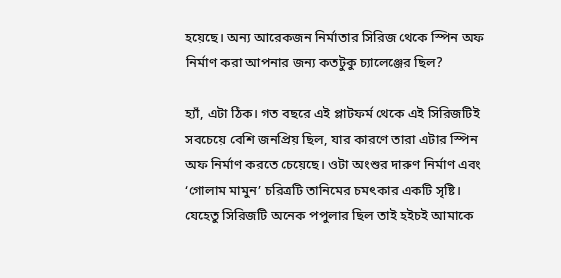হয়েছে। অন্য আরেকজন নির্মাতার সিরিজ থেকে স্পিন অফ নির্মাণ করা আপনার জন্য কতটুকু চ্যালেঞ্জের ছিল?

হ্যাঁ, এটা ঠিক। গত বছরে এই প্লাটফর্ম থেকে এই সিরিজটিই সবচেয়ে বেশি জনপ্রিয় ছিল, যার কারণে তারা এটার স্পিন অফ নির্মাণ করতে চেয়েছে। ওটা অংশুর দারুণ নির্মাণ এবং ‘গোলাম মামুন’ চরিত্রটি তানিমের চমৎকার একটি সৃষ্টি। যেহেতু সিরিজটি অনেক পপুলার ছিল তাই হইচই আমাকে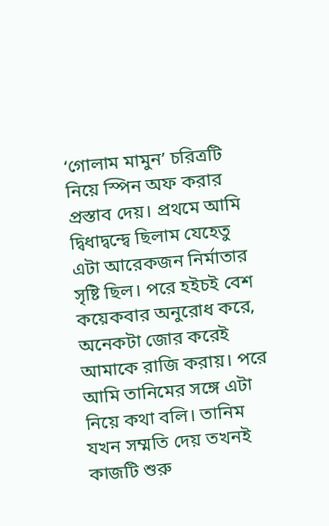‘গোলাম মামুন’ চরিত্রটি নিয়ে স্পিন অফ করার প্রস্তাব দেয়। প্রথমে আমি দ্বিধাদ্বন্দ্বে ছিলাম যেহেতু এটা আরেকজন নির্মাতার সৃষ্টি ছিল। পরে হইচই বেশ কয়েকবার অনুরোধ করে, অনেকটা জোর করেই আমাকে রাজি করায়। পরে আমি তানিমের সঙ্গে এটা নিয়ে কথা বলি। তানিম যখন সম্মতি দেয় তখনই কাজটি শুরু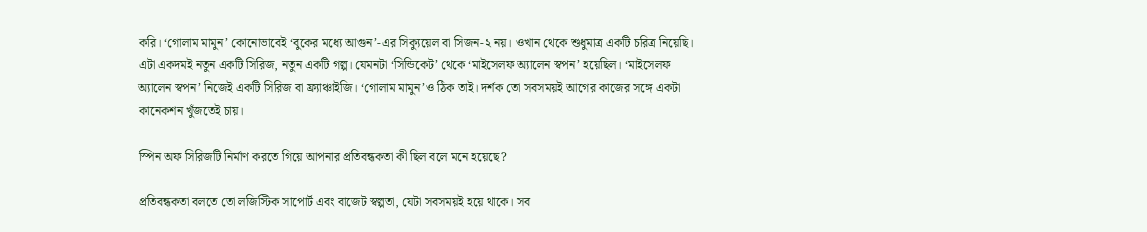করি। ‘গোলাম মামুন’ কোনোভাবেই ‘বুকের মধ্যে আগুন’-এর সিক্যুয়েল বা সিজন-২ নয়। ওখান থেকে শুধুমাত্র একটি চরিত্র নিয়েছি। এটা একদমই নতুন একটি সিরিজ, নতুন একটি গল্প। যেমনটা ‘সিন্ডিকেট’ থেকে ‘মাইসেলফ অ্যালেন স্বপন’ হয়েছিল। ‘মাইসেলফ অ্যালেন স্বপন’ নিজেই একটি সিরিজ বা ফ্র্যাঞ্চাইজি। ‘গোলাম মামুন’ও ঠিক তাই। দর্শক তো সবসময়ই আগের কাজের সঙ্গে একটা কানেকশন খুঁজতেই চায়।

স্পিন অফ সিরিজটি নির্মাণ করতে গিয়ে আপনার প্রতিবন্ধকতা কী ছিল বলে মনে হয়েছে?

প্রতিবন্ধকতা বলতে তো লজিস্টিক সাপোর্ট এবং বাজেট স্বল্পতা, যেটা সবসময়ই হয়ে থাকে। সব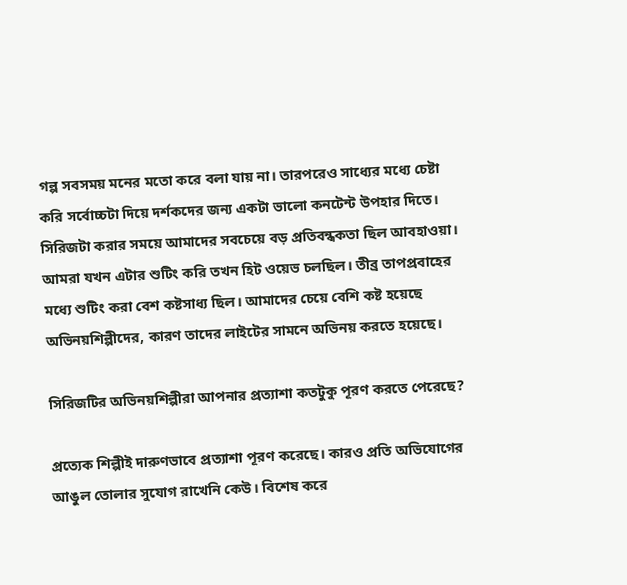গল্প সবসময় মনের মতো করে বলা যায় না। তারপরেও সাধ্যের মধ্যে চেষ্টা করি সর্বোচ্চটা দিয়ে দর্শকদের জন্য একটা ভালো কনটেন্ট উপহার দিতে। সিরিজটা করার সময়ে আমাদের সবচেয়ে বড় প্রতিবন্ধকতা ছিল আবহাওয়া। আমরা যখন এটার শুটিং করি তখন হিট ওয়েভ চলছিল। তীব্র তাপপ্রবাহের মধ্যে শুটিং করা বেশ কষ্টসাধ্য ছিল। আমাদের চেয়ে বেশি কষ্ট হয়েছে অভিনয়শিল্পীদের, কারণ তাদের লাইটের সামনে অভিনয় করতে হয়েছে।

সিরিজটির অভিনয়শিল্পীরা আপনার প্রত্যাশা কতটুকু পূরণ করতে পেরেছে?

প্রত্যেক শিল্পীই দারুণভাবে প্রত্যাশা পূরণ করেছে। কারও প্রতি অভিযোগের আঙুল তোলার সুযোগ রাখেনি কেউ। বিশেষ করে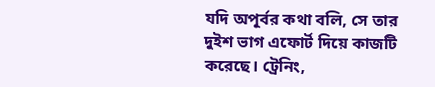যদি অপূর্বর কথা বলি, সে তার দুইশ ভাগ এফোর্ট দিয়ে কাজটি করেছে। ট্রেনিং,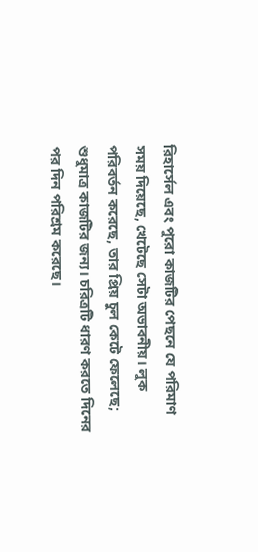রিহার্সেল এবং পুরো কাজটির পেছনে যে পরিমাণ সময় দিয়েছে, খেটেছে সেটা অভাবনীয়। লুক পরিবর্তন করেছে, তার প্রিয় চুল কেটে ফেলেছে; শুধুমাত্র কাজটির জন্য। চরিত্রটি ধারণ করতে দিনের পর দিন পরিশ্রম করেছে।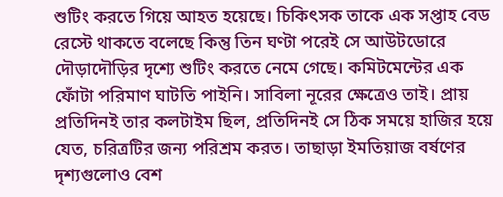শুটিং করতে গিয়ে আহত হয়েছে। চিকিৎসক তাকে এক সপ্তাহ বেড রেস্টে থাকতে বলেছে কিন্তু তিন ঘণ্টা পরেই সে আউটডোরে দৌড়াদৌড়ির দৃশ্যে শুটিং করতে নেমে গেছে। কমিটমেন্টের এক ফোঁটা পরিমাণ ঘাটতি পাইনি। সাবিলা নূরের ক্ষেত্রেও তাই। প্রায় প্রতিদিনই তার কলটাইম ছিল, প্রতিদিনই সে ঠিক সময়ে হাজির হয়ে যেত, চরিত্রটির জন্য পরিশ্রম করত। তাছাড়া ইমতিয়াজ বর্ষণের দৃশ্যগুলোও বেশ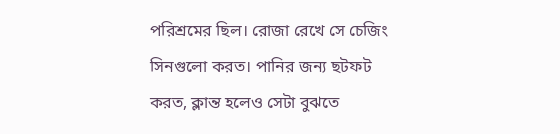পরিশ্রমের ছিল। রোজা রেখে সে চেজিং সিনগুলো করত। পানির জন্য ছটফট করত, ক্লান্ত হলেও সেটা বুঝতে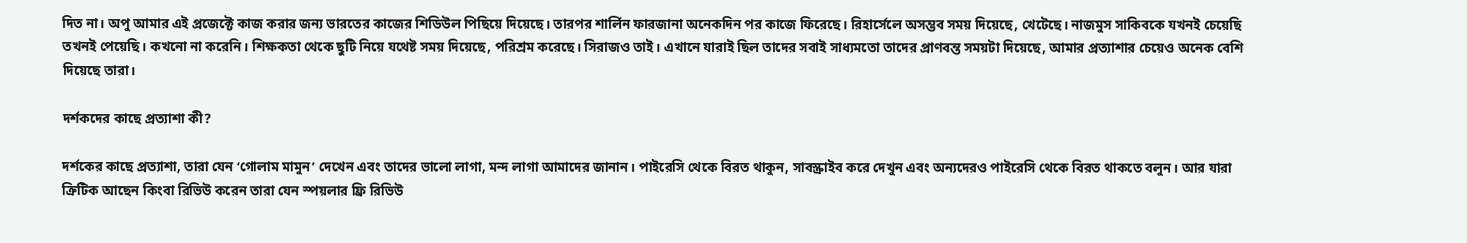দিত না। অপু আমার এই প্রজেক্টে কাজ করার জন্য ভারতের কাজের শিডিউল পিছিয়ে দিয়েছে। তারপর শার্লিন ফারজানা অনেকদিন পর কাজে ফিরেছে। রিহার্সেলে অসম্ভব সময় দিয়েছে, খেটেছে। নাজমুস সাকিবকে যখনই চেয়েছি তখনই পেয়েছি। কখনো না করেনি। শিক্ষকতা থেকে ছুটি নিয়ে যথেষ্ট সময় দিয়েছে, পরিশ্রম করেছে। সিরাজও তাই। এখানে যারাই ছিল তাদের সবাই সাধ্যমতো তাদের প্রাণবন্ত সময়টা দিয়েছে, আমার প্রত্যাশার চেয়েও অনেক বেশি দিয়েছে তারা।

দর্শকদের কাছে প্রত্যাশা কী?

দর্শকের কাছে প্রত্যাশা, তারা যেন ‘গোলাম মামুন’ দেখেন এবং তাদের ভালো লাগা, মন্দ লাগা আমাদের জানান। পাইরেসি থেকে বিরত থাকুন, সাবস্ক্রাইব করে দেখুন এবং অন্যদেরও পাইরেসি থেকে বিরত থাকতে বলুন। আর যারা ক্রিটিক আছেন কিংবা রিভিউ করেন তারা যেন স্পয়লার ফ্রি রিভিউ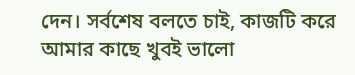দেন। সর্বশেষ বলতে চাই, কাজটি করে আমার কাছে খুবই ভালো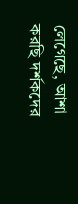লেগেছে, আশা করছি দর্শকদের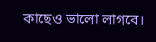কাছেও ভালো লাগবে।